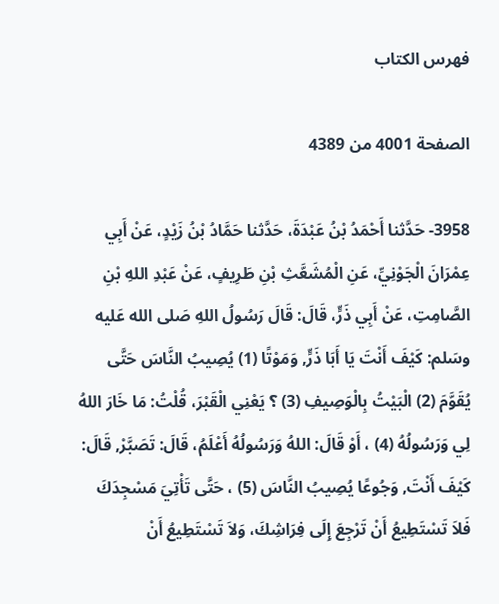فهرس الكتاب

الصفحة 4001 من 4389

3958- حَدَّثنا أَحْمَدُ بْنُ عَبْدَةَ، حَدَّثنا حَمَّادُ بْنُ زَيْدٍ، عَنْ أَبِي عِمْرَانَ الْجَوْنِيِّ، عَنِ الْمُشَعَّثِ بْنِ طَرِيفٍ، عَنْ عَبْدِ اللهِ بْنِ الصَّامِتِ، عَنْ أَبِي ذَرٍّ، قَالَ: قَالَ رَسُولُ اللهِ صَلى الله عَليه وسَلم: كَيْفَ أَنْتَ يَا أَبَا ذَرٍّ, وَمَوْتًا (1) يُصِيبُ النَّاسَ حَتَّى يُقَوَّمَ (2) الْبَيْتُ بِالْوَصِيفِ (3) ؟ يَعْنِي الْقَبْرَ، قُلْتُ: مَا خَارَ اللهُ لِي وَرَسُولُهُ (4) ، أَوْ قَالَ: اللهُ وَرَسُولُهُ أَعْلَمُ، قَالَ: تَصَبَّرْ, قَالَ: كَيْفَ أَنْتَ, وَجُوعًا يُصِيبُ النَّاسَ (5) ، حَتَّى تَأْتِيَ مَسْجِدَكَ فَلاَ تَسْتَطِيعُ أَنْ تَرْجِعَ إِلَى فِرَاشِكَ، وَلاَ تَسْتَطِيعُ أَنْ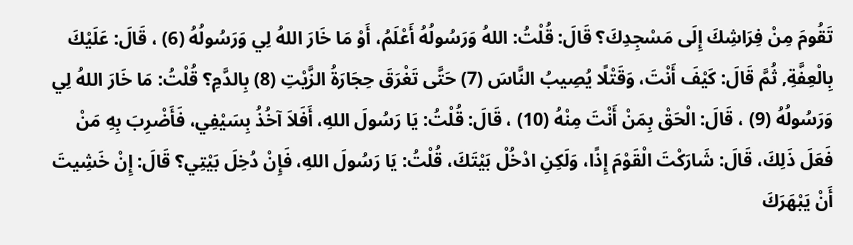تَقُومَ مِنْ فِرَاشِكَ إِلَى مَسْجِدِكَ؟ قَالَ: قُلْتُ: اللهُ وَرَسُولُهُ أَعْلَمُ، أَوْ مَا خَارَ اللهُ لِي وَرَسُولُهُ (6) ، قَالَ: عَلَيْكَ بِالْعِفَّةِ, ثُمَّ قَالَ: كَيْفَ أَنْتَ، وَقَتْلًا يُصِيبُ النَّاسَ (7) حَتَّى تَغْرَقَ حِجَارَةُ الزَّيْتِ (8) بِالدَّمِ؟ قُلْتُ: مَا خَارَ اللهُ لِي وَرَسُولُهُ (9) ، قَالَ: الْحَقْ بِمَنْ أَنْتَ مِنْهُ (10) ، قَالَ: قُلْتُ: يَا رَسُولَ اللهِ، أَفَلاَ آخُذُ بِسَيْفِي، فَأَضْرِبَ بِهِ مَنْ فَعَلَ ذَلِكَ، قَالَ: شَارَكْتَ الْقَوْمَ إِذًا، وَلَكِنِ ادْخُلْ بَيْتَكَ، قُلْتُ: يَا رَسُولَ اللهِ، فَإِنْ دُخِلَ بَيْتِي؟ قَالَ: إِنْ خَشِيتَ أَنْ يَبْهَرَكَ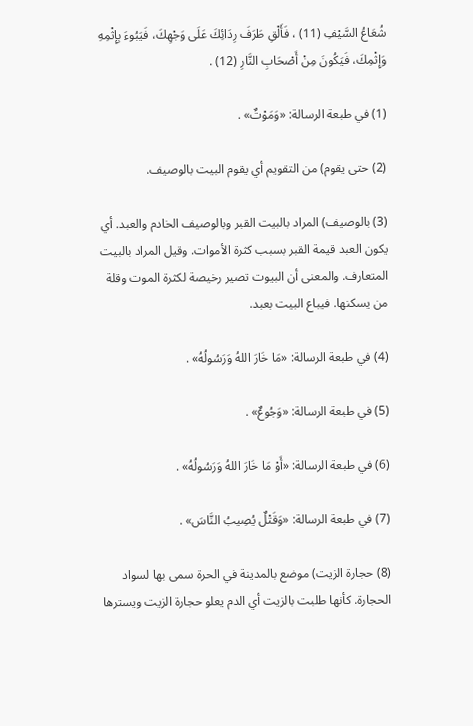شُعَاعُ السَّيْفِ (11) ، فَأَلْقِ طَرَفَ رِدَائِكَ عَلَى وَجْهِكَ، فَيَبُوءَ بِإِثْمِهِ وَإِثْمِكَ، فَيَكُونَ مِنْ أَصْحَابِ النَّارِ (12) .

(1) في طبعة الرسالة: «وَمَوْتٌ» .

(2) حتى يقوم) من التقويم أي يقوم البيت بالوصيف.

(3) بالوصيف) المراد بالبيت القبر وبالوصيف الخادم والعبد. أي يكون العبد قيمة القبر بسبب كثرة الأموات. وقيل المراد بالبيت المتعارف. والمعنى أن البيوت تصير رخيصة لكثرة الموت وقلة من يسكنها. فيباع البيت بعبد.

(4) في طبعة الرسالة: «مَا خَارَ اللهُ وَرَسُولُهُ» .

(5) في طبعة الرسالة: «وَجُوعٌ» .

(6) في طبعة الرسالة: «أَوْ مَا خَارَ اللهُ وَرَسُولُهُ» .

(7) في طبعة الرسالة: «وَقَتْلٌ يُصِيبُ النَّاسَ» .

(8) حجارة الزيت) موضع بالمدينة في الحرة سمى بها لسواد الحجارة. كأنها طلبت بالزيت أي الدم يعلو حجارة الزيت ويسترها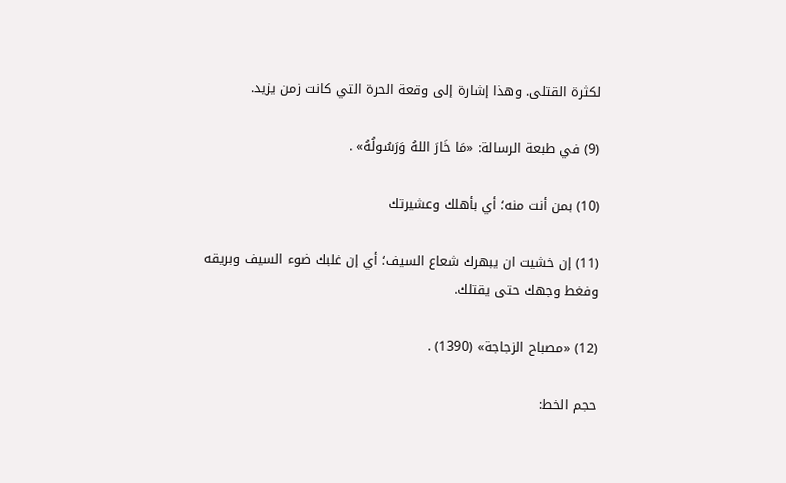لكثرة القتلى. وهذا إشارة إلى وقعة الحرة التي كانت زمن يزيد.

(9) في طبعة الرسالة: «مَا خَارَ اللهُ وَرَسُولُهُ» .

(10) بمن أنت منه؛ أي بأهلك وعشيرتك

(11) إن خشيت ان يبهرك شعاع السيف؛ أي إن غلبك ضوء السيف وبريقه وفغط وجهك حتى يقتلك.

(12) «مصباح الزجاجة» (1390) .

حجم الخط: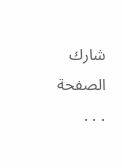شارك الصفحة
. . .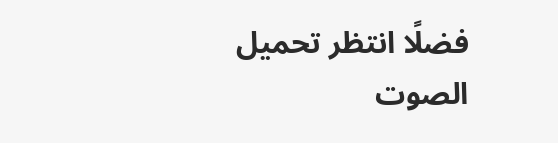فضلًا انتظر تحميل الصوت